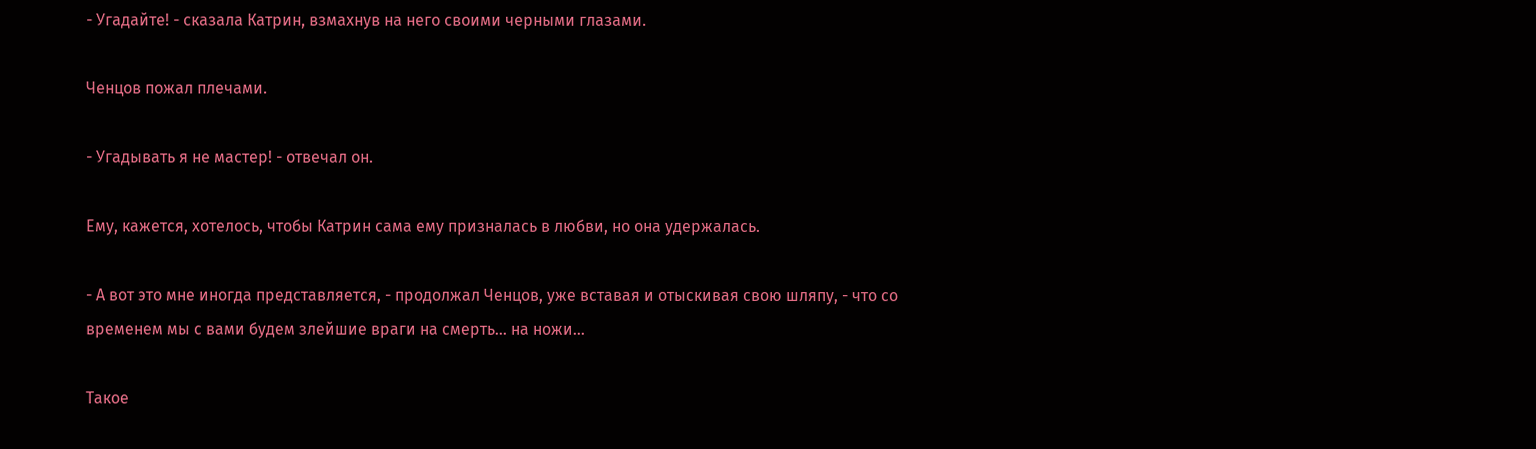- Угадайте! - сказала Катрин, взмахнув на него своими черными глазами.

Ченцов пожал плечами.

- Угадывать я не мастер! - отвечал он.

Ему, кажется, хотелось, чтобы Катрин сама ему призналась в любви, но она удержалась.

- А вот это мне иногда представляется, - продолжал Ченцов, уже вставая и отыскивая свою шляпу, - что со временем мы с вами будем злейшие враги на смерть... на ножи...

Такое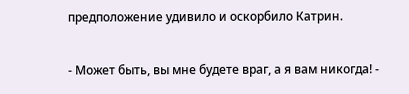предположение удивило и оскорбило Катрин.

- Может быть, вы мне будете враг, а я вам никогда! -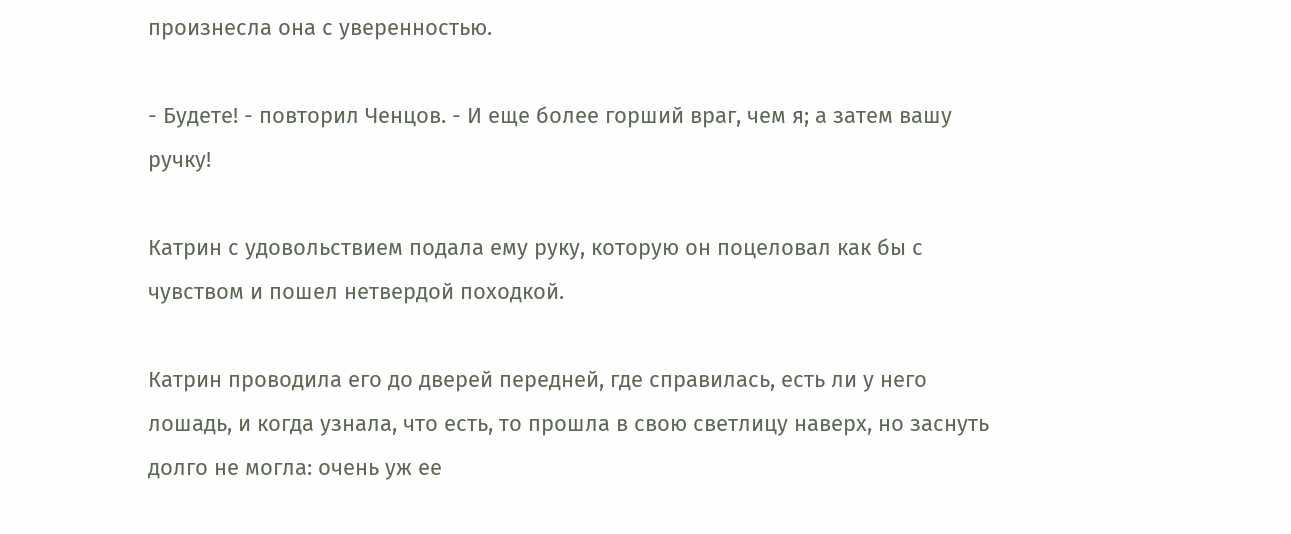произнесла она с уверенностью.

- Будете! - повторил Ченцов. - И еще более горший враг, чем я; а затем вашу ручку!

Катрин с удовольствием подала ему руку, которую он поцеловал как бы с чувством и пошел нетвердой походкой.

Катрин проводила его до дверей передней, где справилась, есть ли у него лошадь, и когда узнала, что есть, то прошла в свою светлицу наверх, но заснуть долго не могла: очень уж ее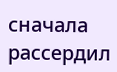сначала рассердил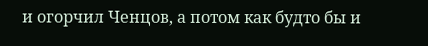и огорчил Ченцов, а потом как будто бы и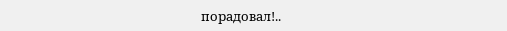порадовал!..